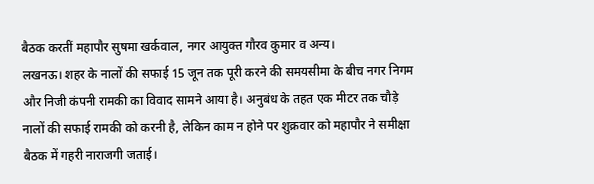बैठक करतीं महापौर सुषमा खर्कवाल, नगर आयुक्त गौरव कुमार व अन्य।
लखनऊ। शहर के नालों की सफाई 15 जून तक पूरी करने की समयसीमा के बीच नगर निगम और निजी कंपनी रामकी का विवाद सामने आया है। अनुबंध के तहत एक मीटर तक चौड़े नालों की सफाई रामकी को करनी है, लेकिन काम न होने पर शुक्रवार को महापौर ने समीक्षा बैठक में गहरी नाराजगी जताई।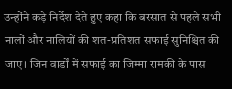उन्होंने कड़े निर्देश देते हुए कहा कि बरसात से पहले सभी नालों और नालियों की शत-प्रतिशत सफाई सुनिश्चित की जाए। जिन वार्डों में सफाई का जिम्मा रामकी के पास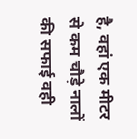है, वहां एक मीटर से कम चौड़े नालों की सफाई वही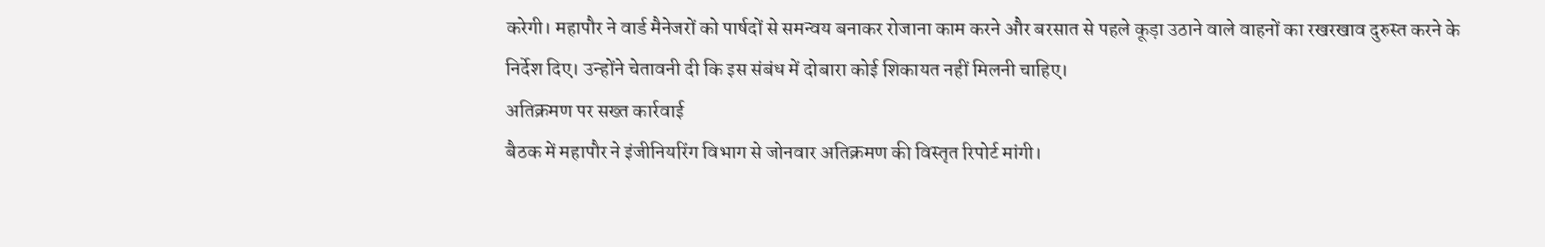करेगी। महापौर ने वार्ड मैनेजरों को पार्षदों से समन्वय बनाकर रोजाना काम करने और बरसात से पहले कूड़ा उठाने वाले वाहनों का रखरखाव दुरुस्त करने के निर्देश दिए। उन्होंने चेतावनी दी कि इस संबंध में दोबारा कोई शिकायत नहीं मिलनी चाहिए।
अतिक्रमण पर सख्त कार्रवाई
बैठक में महापौर ने इंजीनियरिंग विभाग से जोनवार अतिक्रमण की विस्तृत रिपोर्ट मांगी।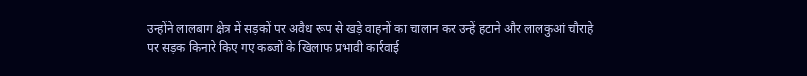उन्होंने लालबाग क्षेत्र में सड़कों पर अवैध रूप से खड़े वाहनों का चालान कर उन्हें हटाने और लालकुआं चौराहे पर सड़क किनारे किए गए कब्जों के खिलाफ प्रभावी कार्रवाई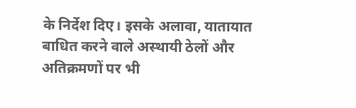के निर्देश दिए। इसके अलावा, यातायात बाधित करने वाले अस्थायी ठेलों और अतिक्रमणों पर भी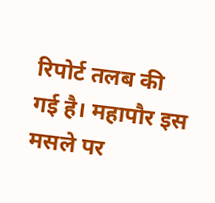रिपोर्ट तलब की गई है। महापौर इस मसले पर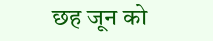छह जून को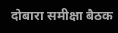दोबारा समीक्षा बैठक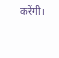करेंगी।